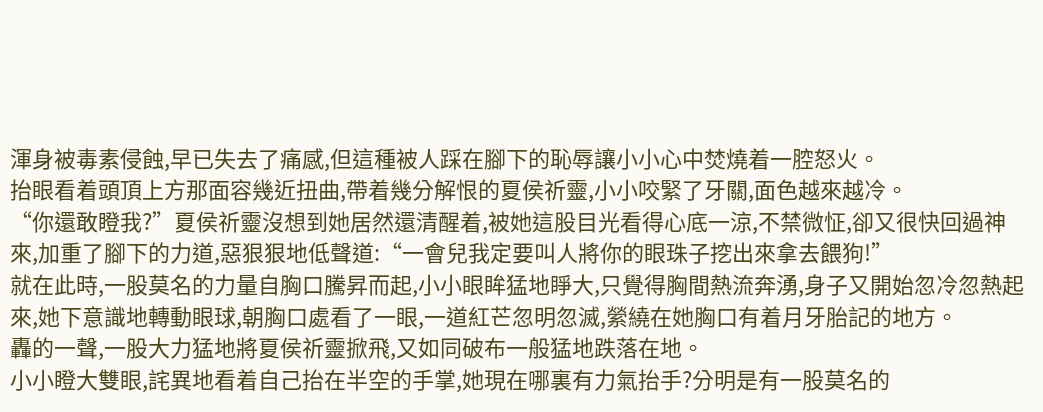渾身被毒素侵蝕,早已失去了痛感,但這種被人踩在腳下的恥辱讓小小心中焚燒着一腔怒火。
抬眼看着頭頂上方那面容幾近扭曲,帶着幾分解恨的夏侯祈靈,小小咬緊了牙關,面色越來越冷。
“你還敢瞪我?”夏侯祈靈沒想到她居然還清醒着,被她這股目光看得心底一涼,不禁微怔,卻又很快回過神來,加重了腳下的力道,惡狠狠地低聲道:“一會兒我定要叫人將你的眼珠子挖出來拿去餵狗!”
就在此時,一股莫名的力量自胸口騰昇而起,小小眼眸猛地睜大,只覺得胸間熱流奔湧,身子又開始忽冷忽熱起來,她下意識地轉動眼球,朝胸口處看了一眼,一道紅芒忽明忽滅,縈繞在她胸口有着月牙胎記的地方。
轟的一聲,一股大力猛地將夏侯祈靈掀飛,又如同破布一般猛地跌落在地。
小小瞪大雙眼,詫異地看着自己抬在半空的手掌,她現在哪裏有力氣抬手?分明是有一股莫名的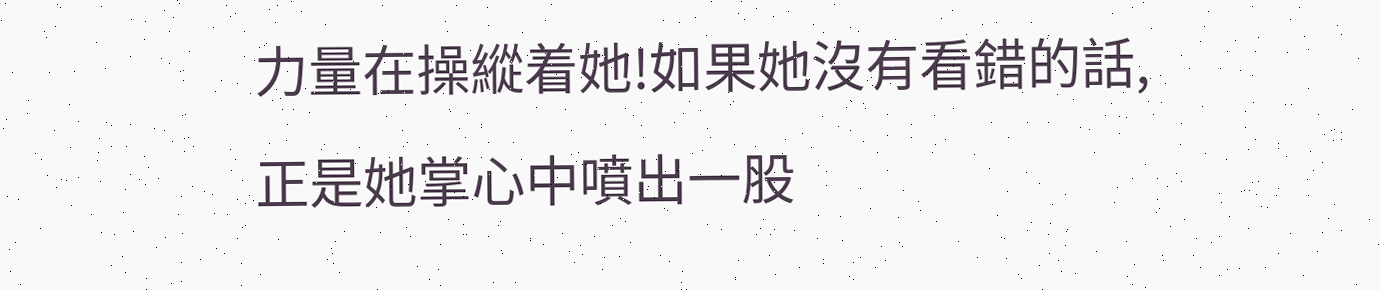力量在操縱着她!如果她沒有看錯的話,正是她掌心中噴出一股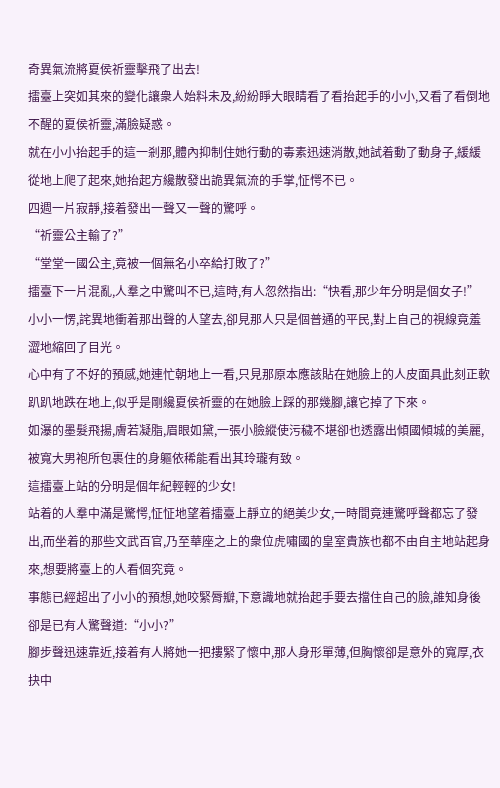奇異氣流將夏侯祈靈擊飛了出去!
擂臺上突如其來的變化讓衆人始料未及,紛紛睜大眼睛看了看抬起手的小小,又看了看倒地不醒的夏侯祈靈,滿臉疑惑。
就在小小抬起手的這一剎那,體內抑制住她行動的毒素迅速消散,她試着動了動身子,緩緩從地上爬了起來,她抬起方纔散發出詭異氣流的手掌,怔愕不已。
四週一片寂靜,接着發出一聲又一聲的驚呼。
“祈靈公主輸了?”
“堂堂一國公主,竟被一個無名小卒給打敗了?”
擂臺下一片混亂,人羣之中驚叫不已,這時,有人忽然指出:“快看,那少年分明是個女子!”
小小一愣,詫異地衝着那出聲的人望去,卻見那人只是個普通的平民,對上自己的視線竟羞澀地縮回了目光。
心中有了不好的預感,她連忙朝地上一看,只見那原本應該貼在她臉上的人皮面具此刻正軟趴趴地跌在地上,似乎是剛纔夏侯祈靈的在她臉上踩的那幾腳,讓它掉了下來。
如瀑的墨髮飛揚,膚若凝脂,眉眼如黛,一張小臉縱使污穢不堪卻也透露出傾國傾城的美麗,被寬大男袍所包裹住的身軀依稀能看出其玲瓏有致。
這擂臺上站的分明是個年紀輕輕的少女!
站着的人羣中滿是驚愕,怔怔地望着擂臺上靜立的絕美少女,一時間竟連驚呼聲都忘了發出,而坐着的那些文武百官,乃至華座之上的衆位虎嘯國的皇室貴族也都不由自主地站起身來,想要將臺上的人看個究竟。
事態已經超出了小小的預想,她咬緊脣瓣,下意識地就抬起手要去擋住自己的臉,誰知身後卻是已有人驚聲道:“小小?”
腳步聲迅速靠近,接着有人將她一把摟緊了懷中,那人身形單薄,但胸懷卻是意外的寬厚,衣抉中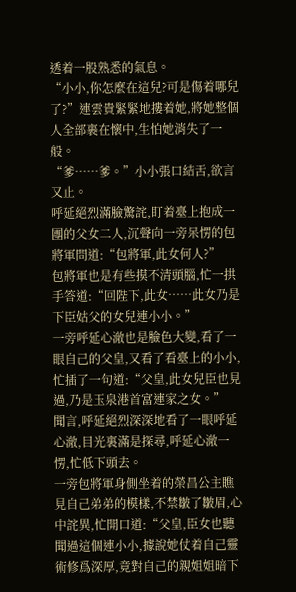透着一股熟悉的氣息。
“小小,你怎麼在這兒?可是傷着哪兒了?”連雲貴緊緊地摟着她,將她整個人全部裹在懷中,生怕她消失了一般。
“爹……爹。”小小張口結舌,欲言又止。
呼延絕烈滿臉驚詫,盯着臺上抱成一團的父女二人,沉聲向一旁呆愣的包將軍問道:“包將軍,此女何人?”
包將軍也是有些摸不清頭腦,忙一拱手答道:“回陛下,此女……此女乃是下臣姑父的女兒連小小。”
一旁呼延心澈也是臉色大變,看了一眼自己的父皇,又看了看臺上的小小,忙插了一句道:“父皇,此女兒臣也見過,乃是玉泉港首富連家之女。”
聞言,呼延絕烈深深地看了一眼呼延心澈,目光裏滿是探尋,呼延心澈一愣,忙低下頭去。
一旁包將軍身側坐着的榮昌公主瞧見自己弟弟的模樣,不禁皺了皺眉,心中詫異,忙開口道:“父皇,臣女也聽聞過這個連小小,據說她仗着自己靈術修爲深厚,竟對自己的親姐姐暗下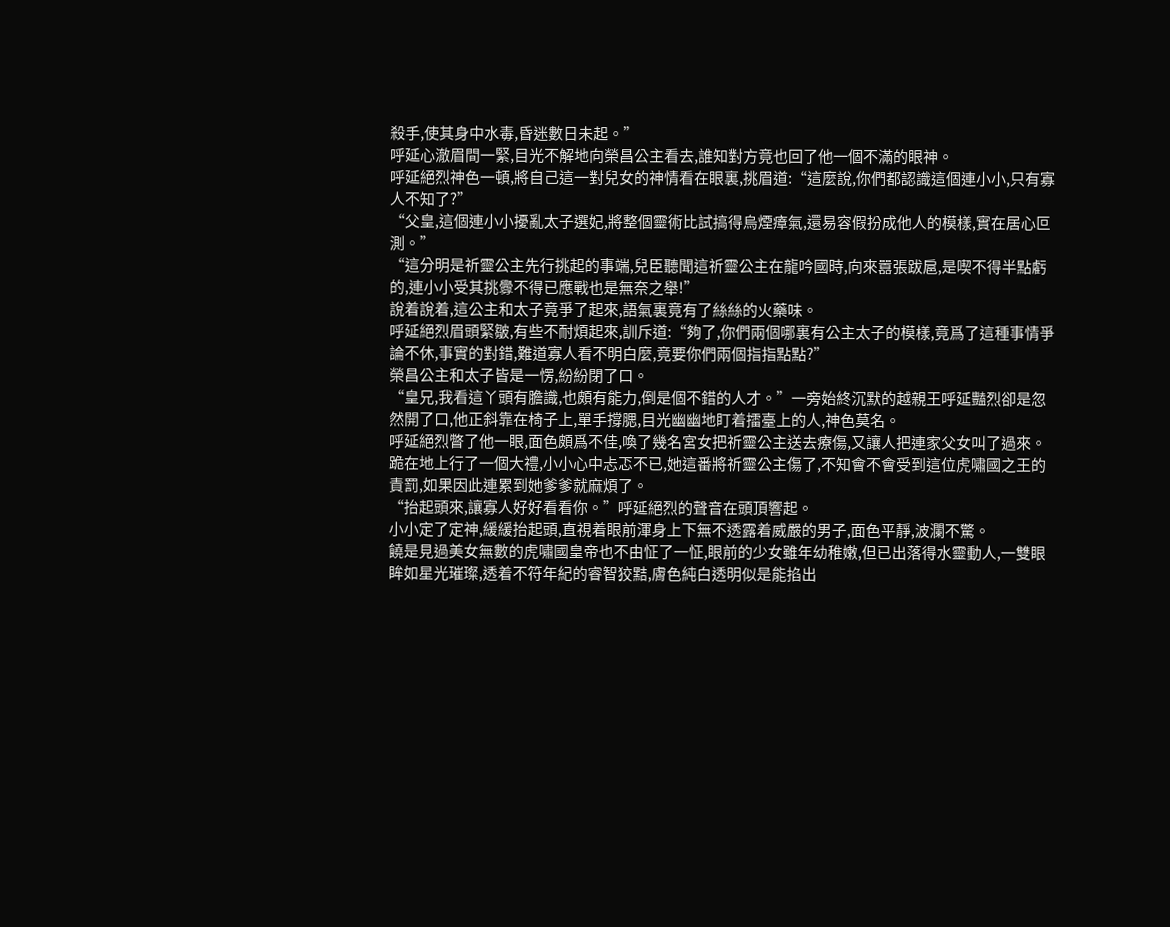殺手,使其身中水毒,昏迷數日未起。”
呼延心澈眉間一緊,目光不解地向榮昌公主看去,誰知對方竟也回了他一個不滿的眼神。
呼延絕烈神色一頓,將自己這一對兒女的神情看在眼裏,挑眉道:“這麼說,你們都認識這個連小小,只有寡人不知了?”
“父皇,這個連小小擾亂太子選妃,將整個靈術比試搞得烏煙瘴氣,還易容假扮成他人的模樣,實在居心叵測。”
“這分明是祈靈公主先行挑起的事端,兒臣聽聞這祈靈公主在龍吟國時,向來囂張跋扈,是喫不得半點虧的,連小小受其挑釁不得已應戰也是無奈之舉!”
說着說着,這公主和太子竟爭了起來,語氣裏竟有了絲絲的火藥味。
呼延絕烈眉頭緊皺,有些不耐煩起來,訓斥道:“夠了,你們兩個哪裏有公主太子的模樣,竟爲了這種事情爭論不休,事實的對錯,難道寡人看不明白麼,竟要你們兩個指指點點?”
榮昌公主和太子皆是一愣,紛紛閉了口。
“皇兄,我看這丫頭有膽識,也頗有能力,倒是個不錯的人才。”一旁始終沉默的越親王呼延豔烈卻是忽然開了口,他正斜靠在椅子上,單手撐腮,目光幽幽地盯着擂臺上的人,神色莫名。
呼延絕烈瞥了他一眼,面色頗爲不佳,喚了幾名宮女把祈靈公主送去療傷,又讓人把連家父女叫了過來。
跪在地上行了一個大禮,小小心中忐忑不已,她這番將祈靈公主傷了,不知會不會受到這位虎嘯國之王的責罰,如果因此連累到她爹爹就麻煩了。
“抬起頭來,讓寡人好好看看你。”呼延絕烈的聲音在頭頂響起。
小小定了定神,緩緩抬起頭,直視着眼前渾身上下無不透露着威嚴的男子,面色平靜,波瀾不驚。
饒是見過美女無數的虎嘯國皇帝也不由怔了一怔,眼前的少女雖年幼稚嫩,但已出落得水靈動人,一雙眼眸如星光璀璨,透着不符年紀的睿智狡黠,膚色純白透明似是能掐出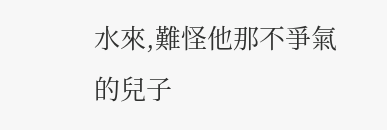水來,難怪他那不爭氣的兒子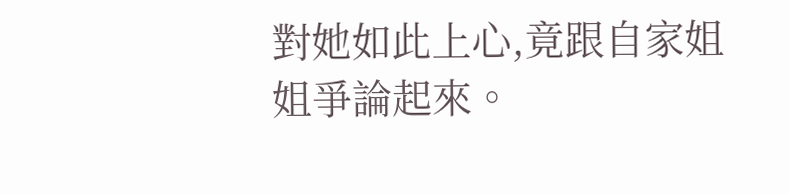對她如此上心,竟跟自家姐姐爭論起來。